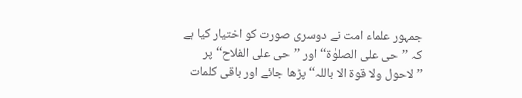جمہور علماء امت نے دوسری صورت کو اختیار کیا ہے کہ ’’حی علی الصلوٰۃ‘‘ اور ’’حی علی الفلاح‘‘ پر ’’لاحول ولا قوۃ الا باللہ‘‘ پڑھا جائے اور باقی کلمات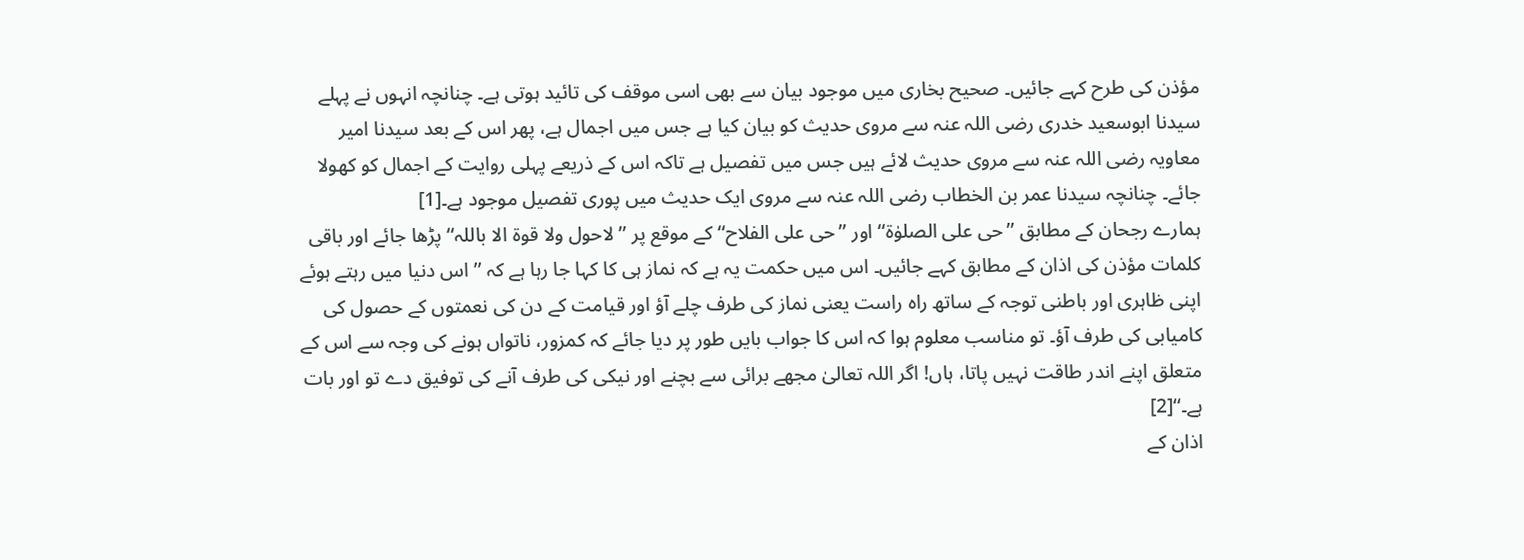مؤذن کی طرح کہے جائیں۔ صحیح بخاری میں موجود بیان سے بھی اسی موقف کی تائید ہوتی ہے۔ چنانچہ انہوں نے پہلے سیدنا ابوسعید خدری رضی اللہ عنہ سے مروی حدیث کو بیان کیا ہے جس میں اجمال ہے، پھر اس کے بعد سیدنا امیر معاویہ رضی اللہ عنہ سے مروی حدیث لائے ہیں جس میں تفصیل ہے تاکہ اس کے ذریعے پہلی روایت کے اجمال کو کھولا جائے۔ چنانچہ سیدنا عمر بن الخطاب رضی اللہ عنہ سے مروی ایک حدیث میں پوری تفصیل موجود ہے۔[1]
ہمارے رجحان کے مطابق ’’حی علی الصلوٰۃ‘‘ اور ’’حی علی الفلاح‘‘ کے موقع پر ’’لاحول ولا قوۃ الا باللہ‘‘ پڑھا جائے اور باقی کلمات مؤذن کی اذان کے مطابق کہے جائیں۔ اس میں حکمت یہ ہے کہ نماز ہی کا کہا جا رہا ہے کہ ’’اس دنیا میں رہتے ہوئے اپنی ظاہری اور باطنی توجہ کے ساتھ راہ راست یعنی نماز کی طرف چلے آؤ اور قیامت کے دن کی نعمتوں کے حصول کی کامیابی کی طرف آؤ۔ تو مناسب معلوم ہوا کہ اس کا جواب بایں طور پر دیا جائے کہ کمزور، ناتواں ہونے کی وجہ سے اس کے متعلق اپنے اندر طاقت نہیں پاتا، ہاں! اگر اللہ تعالیٰ مجھے برائی سے بچنے اور نیکی کی طرف آنے کی توفیق دے تو اور بات ہے۔‘‘[2]
اذان کے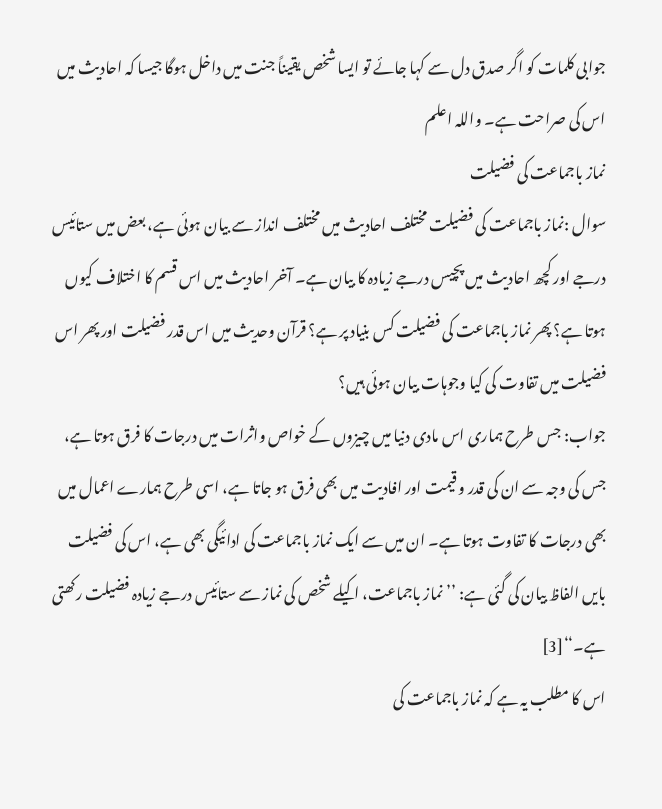جوابی کلمات کو اگر صدق دل سے کہا جائے تو ایسا شخص یقیناً جنت میں داخل ہوگا جیسا کہ احادیث میں اس کی صراحت ہے۔ واللہ اعلم
نماز باجماعت کی فضیلت
سوال :نماز باجماعت کی فضیلت مختلف احادیث میں مختلف انداز سے بیان ہوئی ہے، بعض میں ستائیس درجے اور کچھ احادیث میں پچیس درجے زیادہ کا بیان ہے۔ آخر احادیث میں اس قسم کا اختلاف کیوں ہوتا ہے؟ پھر نماز باجماعت کی فضیلت کس بنیاد پر ہے؟ قرآن وحدیث میں اس قدر فضیلت اور پھر اس فضیلت میں تفاوت کی کیا وجوہات بیان ہوئی ہیں؟
جواب: جس طرح ہماری اس مادی دنیا میں چیزوں کے خواص واثرات میں درجات کا فرق ہوتا ہے، جس کی وجہ سے ان کی قدر و قیمت اور افادیت میں بھی فرق ہو جاتا ہے، اسی طرح ہمارے اعمال میں بھی درجات کا تفاوت ہوتا ہے۔ ان میں سے ایک نماز باجماعت کی ادائیگی بھی ہے، اس کی فضیلت بایں الفاظ بیان کی گئی ہے: ’’نماز باجماعت، اکیلے شخص کی نماز سے ستائیس درجے زیادہ فضیلت رکھتی ہے۔‘‘[3]
اس کا مطلب یہ ہے کہ نماز باجماعت کی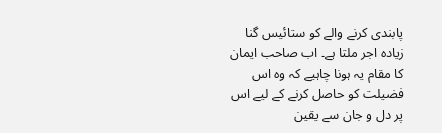پابندی کرنے والے کو ستائیس گنا زیادہ اجر ملتا ہے۔ اب صاحب ایمان کا مقام یہ ہونا چاہیے کہ وہ اس فضیلت کو حاصل کرنے کے لیے اس پر دل و جان سے یقین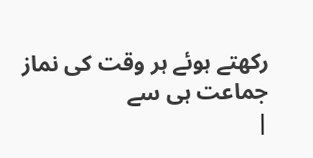رکھتے ہوئے ہر وقت کی نماز جماعت ہی سے
|